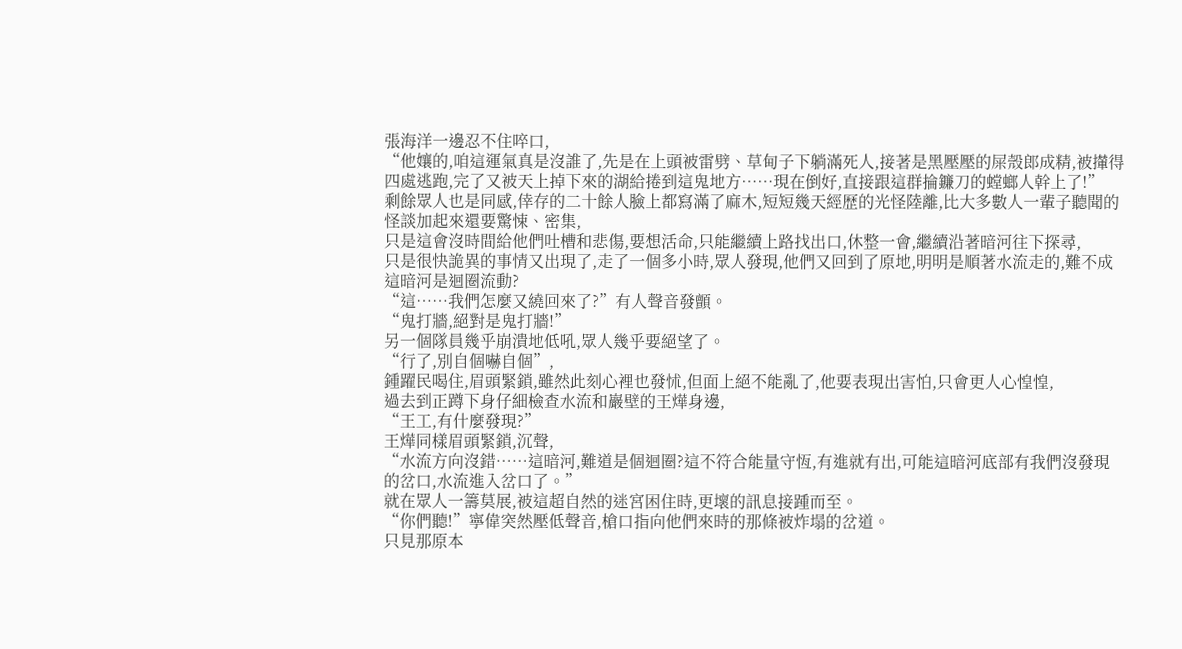張海洋一邊忍不住啐口,
“他孃的,咱這運氣真是沒誰了,先是在上頭被雷劈、草甸子下躺滿死人,接著是黑壓壓的屎殼郎成精,被攆得四處逃跑,完了又被天上掉下來的湖給捲到這鬼地方……現在倒好,直接跟這群掄鐮刀的螳螂人幹上了!”
剩餘眾人也是同感,倖存的二十餘人臉上都寫滿了麻木,短短幾天經歷的光怪陸離,比大多數人一輩子聽聞的怪談加起來還要驚悚、密集,
只是這會沒時間給他們吐槽和悲傷,要想活命,只能繼續上路找出口,休整一會,繼續沿著暗河往下探尋,
只是很快詭異的事情又出現了,走了一個多小時,眾人發現,他們又回到了原地,明明是順著水流走的,難不成這暗河是迴圈流動?
“這……我們怎麼又繞回來了?”有人聲音發顫。
“鬼打牆,絕對是鬼打牆!”
另一個隊員幾乎崩潰地低吼,眾人幾乎要絕望了。
“行了,別自個嚇自個”,
鍾躍民喝住,眉頭緊鎖,雖然此刻心裡也發怵,但面上絕不能亂了,他要表現出害怕,只會更人心惶惶,
過去到正蹲下身仔細檢查水流和巖壁的王燁身邊,
“王工,有什麼發現?”
王燁同樣眉頭緊鎖,沉聲,
“水流方向沒錯……這暗河,難道是個迴圈?這不符合能量守恆,有進就有出,可能這暗河底部有我們沒發現的岔口,水流進入岔口了。”
就在眾人一籌莫展,被這超自然的迷宮困住時,更壞的訊息接踵而至。
“你們聽!”寧偉突然壓低聲音,槍口指向他們來時的那條被炸塌的岔道。
只見那原本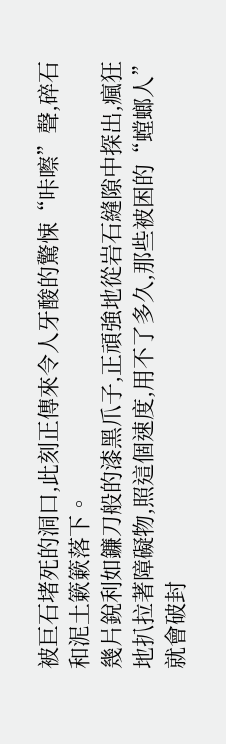被巨石堵死的洞口,此刻正傳來令人牙酸的驚悚“咔嚓”聲,碎石和泥土簌簌落下。
幾片銳利如鐮刀般的漆黑爪子,正頑強地從岩石縫隙中探出,瘋狂地扒拉著障礙物,照這個速度,用不了多久,那些被困的“螳螂人”就會破封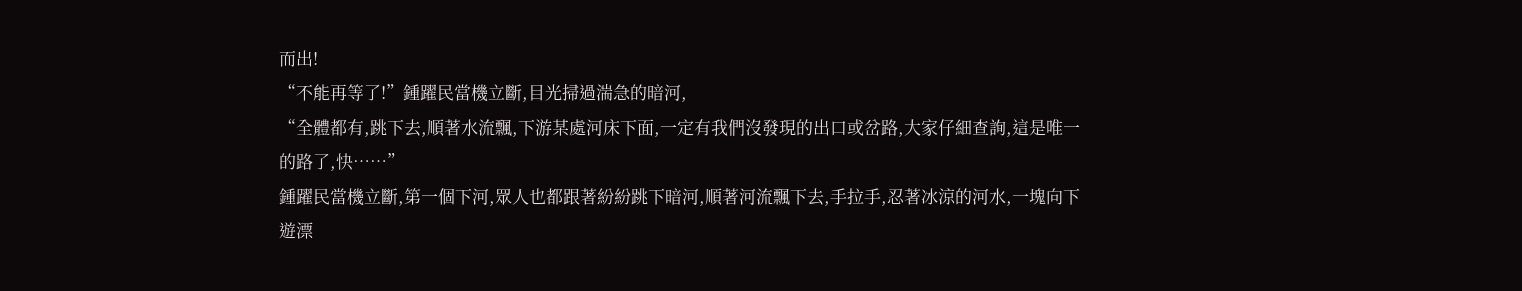而出!
“不能再等了!”鍾躍民當機立斷,目光掃過湍急的暗河,
“全體都有,跳下去,順著水流飄,下游某處河床下面,一定有我們沒發現的出口或岔路,大家仔細查詢,這是唯一的路了,快……”
鍾躍民當機立斷,第一個下河,眾人也都跟著紛紛跳下暗河,順著河流飄下去,手拉手,忍著冰涼的河水,一塊向下遊漂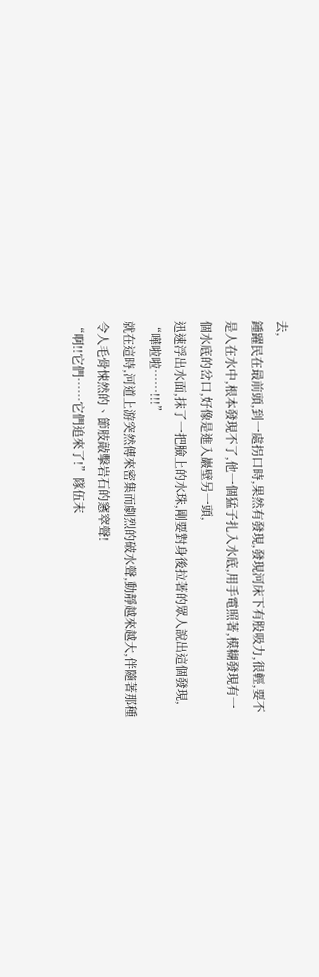去,
鍾躍民在最前頭,到一處拐口時,果然有發現,發現河床下有股吸力,很輕,要不是人在水中,根本發現不了,他一個猛子扎入水底,用手電照著,模糊發現有一個水底的岔口,好像是進入巖壁另一頭,
迅速浮出水面,抹了一把臉上的水珠,剛要對身後拉著的眾人說出這個發現,
“嘩啦啦……!!!”
就在這時,河道上游突然傳來密集而劇烈的破水聲,動靜越來越大,伴隨著那種令人毛骨悚然的、節肢敲擊岩石的窸窣聲!
“啊!!它們……它們追來了!”隊伍末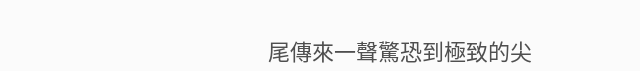尾傳來一聲驚恐到極致的尖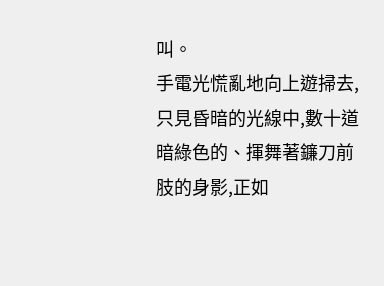叫。
手電光慌亂地向上遊掃去,只見昏暗的光線中,數十道暗綠色的、揮舞著鐮刀前肢的身影,正如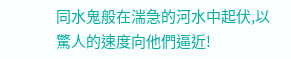同水鬼般在湍急的河水中起伏,以驚人的速度向他們逼近!